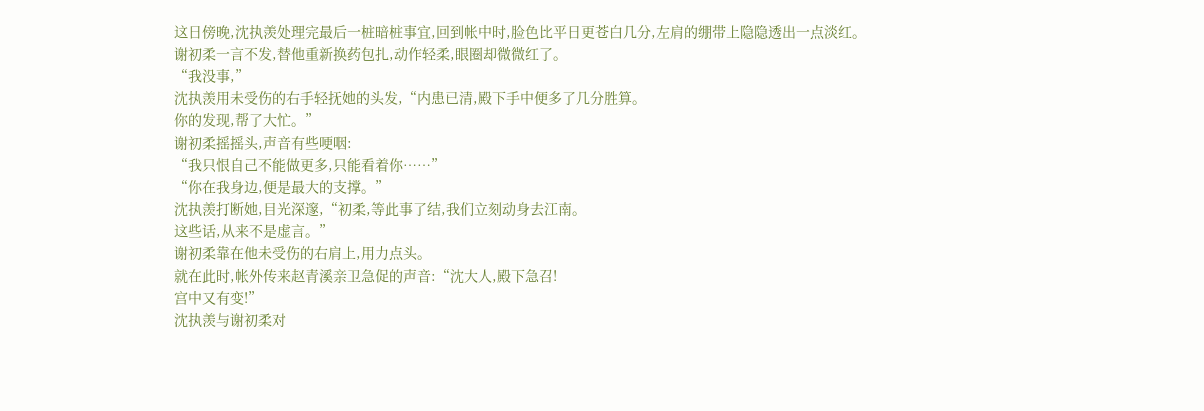这日傍晚,沈执羡处理完最后一桩暗桩事宜,回到帐中时,脸色比平日更苍白几分,左肩的绷带上隐隐透出一点淡红。
谢初柔一言不发,替他重新换药包扎,动作轻柔,眼圈却微微红了。
“我没事,”
沈执羡用未受伤的右手轻抚她的头发,“内患已清,殿下手中便多了几分胜算。
你的发现,帮了大忙。”
谢初柔摇摇头,声音有些哽咽:
“我只恨自己不能做更多,只能看着你……”
“你在我身边,便是最大的支撑。”
沈执羡打断她,目光深邃,“初柔,等此事了结,我们立刻动身去江南。
这些话,从来不是虚言。”
谢初柔靠在他未受伤的右肩上,用力点头。
就在此时,帐外传来赵青溪亲卫急促的声音:“沈大人,殿下急召!
宫中又有变!”
沈执羡与谢初柔对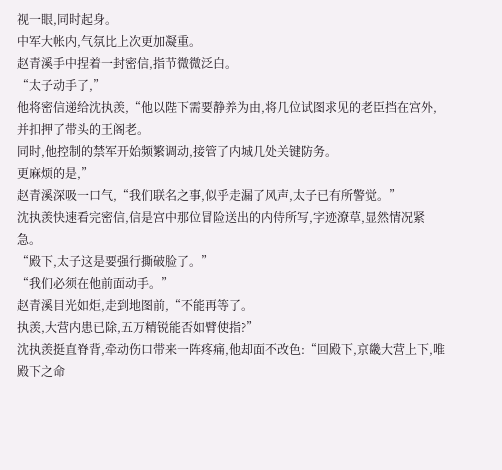视一眼,同时起身。
中军大帐内,气氛比上次更加凝重。
赵青溪手中捏着一封密信,指节微微泛白。
“太子动手了,”
他将密信递给沈执羡,“他以陛下需要静养为由,将几位试图求见的老臣挡在宫外,并扣押了带头的王阁老。
同时,他控制的禁军开始频繁调动,接管了内城几处关键防务。
更麻烦的是,”
赵青溪深吸一口气,“我们联名之事,似乎走漏了风声,太子已有所警觉。”
沈执羡快速看完密信,信是宫中那位冒险送出的内侍所写,字迹潦草,显然情况紧急。
“殿下,太子这是要强行撕破脸了。”
“我们必须在他前面动手。”
赵青溪目光如炬,走到地图前,“不能再等了。
执羡,大营内患已除,五万精锐能否如臂使指?”
沈执羡挺直脊背,牵动伤口带来一阵疼痛,他却面不改色:“回殿下,京畿大营上下,唯殿下之命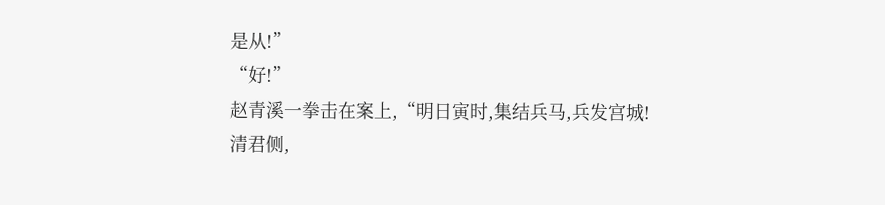是从!”
“好!”
赵青溪一拳击在案上,“明日寅时,集结兵马,兵发宫城!
清君侧,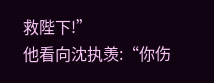救陛下!”
他看向沈执羡:“你伤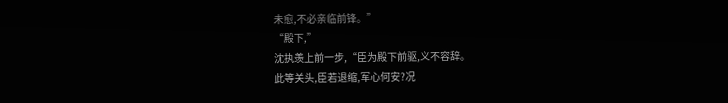未愈,不必亲临前锋。”
“殿下,”
沈执羡上前一步,“臣为殿下前驱,义不容辞。
此等关头,臣若退缩,军心何安?况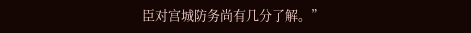臣对宫城防务尚有几分了解。”